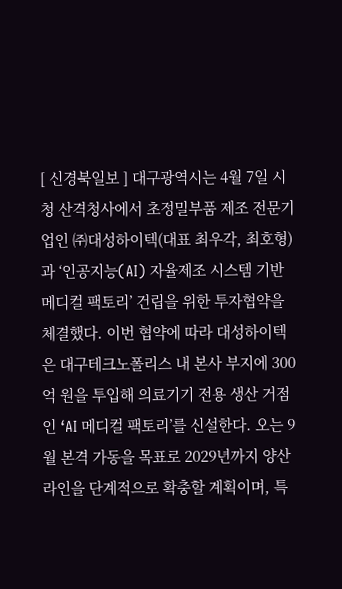[ 신경북일보 ] 대구광역시는 4월 7일 시청 산격청사에서 초정밀부품 제조 전문기업인 ㈜대성하이텍(대표 최우각, 최호형)과 ‘인공지능(AI) 자율제조 시스템 기반 메디컬 팩토리’ 건립을 위한 투자협약을 체결했다. 이번 협약에 따라 대성하이텍은 대구테크노폴리스 내 본사 부지에 300억 원을 투입해 의료기기 전용 생산 거점인 ‘AI 메디컬 팩토리’를 신설한다. 오는 9월 본격 가동을 목표로 2029년까지 양산 라인을 단계적으로 확충할 계획이며, 특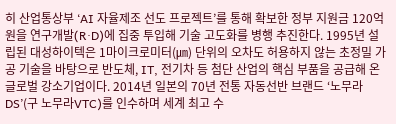히 산업통상부 ‘AI 자율제조 선도 프로젝트’를 통해 확보한 정부 지원금 120억 원을 연구개발(R·D)에 집중 투입해 기술 고도화를 병행 추진한다. 1995년 설립된 대성하이텍은 1마이크로미터(㎛) 단위의 오차도 허용하지 않는 초정밀 가공 기술을 바탕으로 반도체, IT, 전기차 등 첨단 산업의 핵심 부품을 공급해 온 글로벌 강소기업이다. 2014년 일본의 70년 전통 자동선반 브랜드 ‘노무라DS’(구 노무라VTC)를 인수하며 세계 최고 수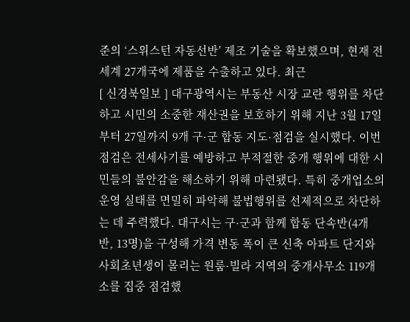준의 ‘스위스턴 자동선반’ 제조 기술을 확보했으며, 현재 전 세계 27개국에 제품을 수출하고 있다. 최근
[ 신경북일보 ] 대구광역시는 부동산 시장 교란 행위를 차단하고 시민의 소중한 재산권을 보호하기 위해 지난 3월 17일부터 27일까지 9개 구·군 합동 지도·점검을 실시했다. 이번 점검은 전세사기를 예방하고 부적절한 중개 행위에 대한 시민들의 불안감을 해소하기 위해 마련됐다. 특히 중개업소의 운영 실태를 면밀히 파악해 불법행위를 선제적으로 차단하는 데 주력했다. 대구시는 구·군과 함께 합동 단속반(4개 반, 13명)을 구성해 가격 변동 폭이 큰 신축 아파트 단지와 사회초년생이 몰리는 원룸·빌라 지역의 중개사무소 119개소를 집중 점검했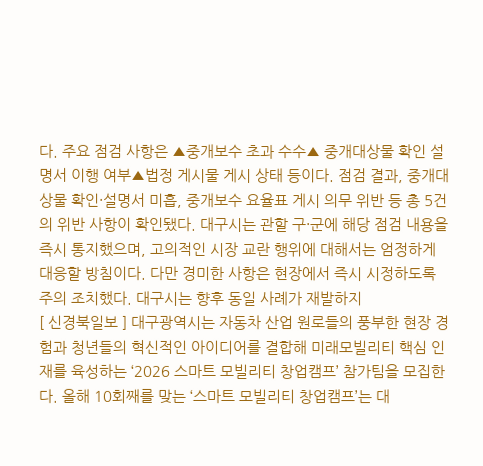다. 주요 점검 사항은 ▲중개보수 초과 수수▲ 중개대상물 확인 설명서 이행 여부▲법정 게시물 게시 상태 등이다. 점검 결과, 중개대상물 확인·설명서 미흡, 중개보수 요율표 게시 의무 위반 등 총 5건의 위반 사항이 확인됐다. 대구시는 관할 구·군에 해당 점검 내용을 즉시 통지했으며, 고의적인 시장 교란 행위에 대해서는 엄정하게 대응할 방침이다. 다만 경미한 사항은 현장에서 즉시 시정하도록 주의 조치했다. 대구시는 향후 동일 사례가 재발하지
[ 신경북일보 ] 대구광역시는 자동차 산업 원로들의 풍부한 현장 경험과 청년들의 혁신적인 아이디어를 결합해 미래모빌리티 핵심 인재를 육성하는 ‘2026 스마트 모빌리티 창업캠프’ 참가팀을 모집한다. 올해 10회째를 맞는 ‘스마트 모빌리티 창업캠프’는 대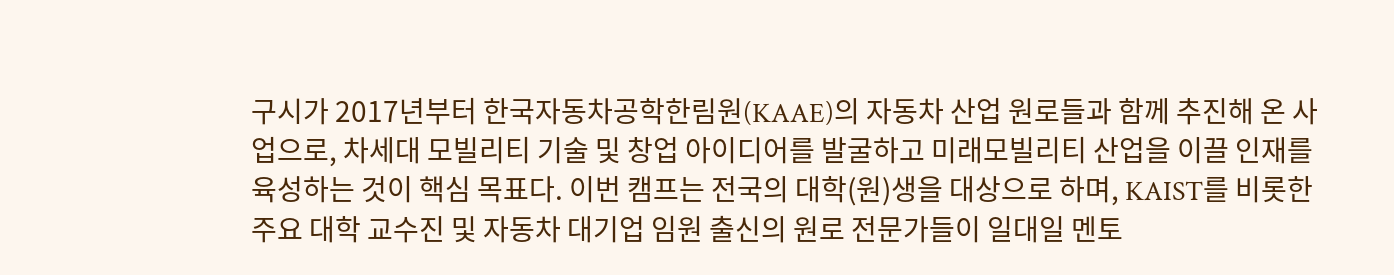구시가 2017년부터 한국자동차공학한림원(KAAE)의 자동차 산업 원로들과 함께 추진해 온 사업으로, 차세대 모빌리티 기술 및 창업 아이디어를 발굴하고 미래모빌리티 산업을 이끌 인재를 육성하는 것이 핵심 목표다. 이번 캠프는 전국의 대학(원)생을 대상으로 하며, KAIST를 비롯한 주요 대학 교수진 및 자동차 대기업 임원 출신의 원로 전문가들이 일대일 멘토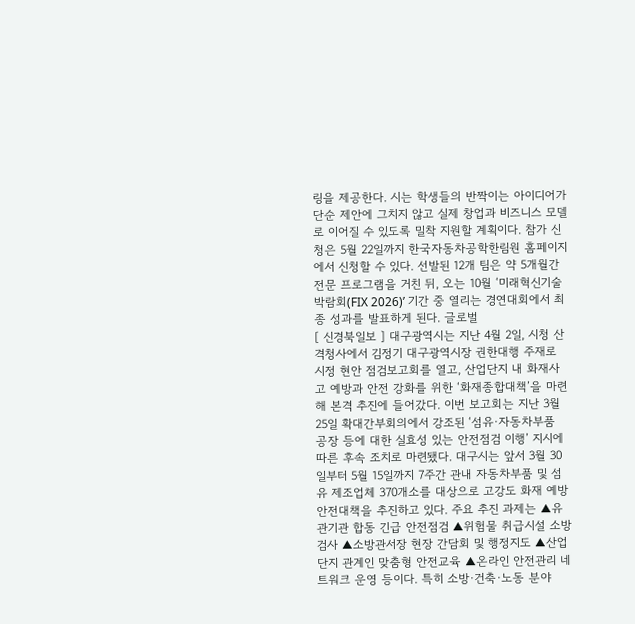링을 제공한다. 시는 학생들의 반짝이는 아이디어가 단순 제안에 그치지 않고 실제 창업과 비즈니스 모델로 이어질 수 있도록 밀착 지원할 계획이다. 참가 신청은 5월 22일까지 한국자동차공학한림원 홈페이지에서 신청할 수 있다. 선발된 12개 팀은 약 5개월간 전문 프로그램을 거친 뒤, 오는 10월 ‘미래혁신기술박람회(FIX 2026)’ 기간 중 열리는 경연대회에서 최종 성과를 발표하게 된다. 글로벌
[ 신경북일보 ] 대구광역시는 지난 4월 2일, 시청 산격청사에서 김정기 대구광역시장 권한대행 주재로 시정 현안 점검보고회를 열고, 산업단지 내 화재사고 예방과 안전 강화를 위한 ‘화재종합대책’을 마련해 본격 추진에 들어갔다. 이번 보고회는 지난 3월 25일 확대간부회의에서 강조된 ‘섬유·자동차부품 공장 등에 대한 실효성 있는 안전점검 이행’ 지시에 따른 후속 조치로 마련됐다. 대구시는 앞서 3월 30일부터 5월 15일까지 7주간 관내 자동차부품 및 섬유 제조업체 370개소를 대상으로 고강도 화재 예방 안전대책을 추진하고 있다. 주요 추진 과제는 ▲유관기관 합동 긴급 안전점검 ▲위험물 취급시설 소방검사 ▲소방관서장 현장 간담회 및 행정지도 ▲산업단지 관계인 맞춤형 안전교육 ▲온라인 안전관리 네트워크 운영 등이다. 특히 소방·건축·노동 분야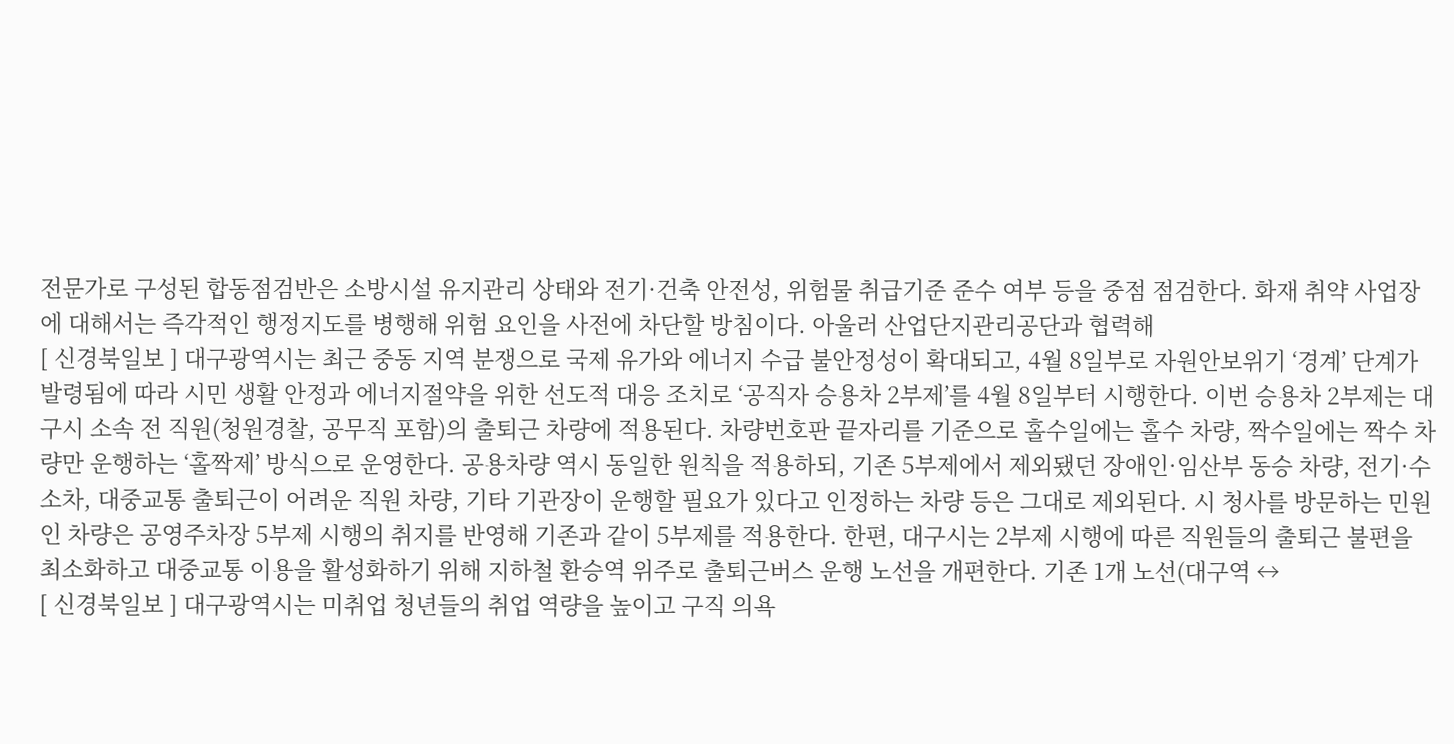전문가로 구성된 합동점검반은 소방시설 유지관리 상태와 전기·건축 안전성, 위험물 취급기준 준수 여부 등을 중점 점검한다. 화재 취약 사업장에 대해서는 즉각적인 행정지도를 병행해 위험 요인을 사전에 차단할 방침이다. 아울러 산업단지관리공단과 협력해
[ 신경북일보 ] 대구광역시는 최근 중동 지역 분쟁으로 국제 유가와 에너지 수급 불안정성이 확대되고, 4월 8일부로 자원안보위기 ‘경계’ 단계가 발령됨에 따라 시민 생활 안정과 에너지절약을 위한 선도적 대응 조치로 ‘공직자 승용차 2부제’를 4월 8일부터 시행한다. 이번 승용차 2부제는 대구시 소속 전 직원(청원경찰, 공무직 포함)의 출퇴근 차량에 적용된다. 차량번호판 끝자리를 기준으로 홀수일에는 홀수 차량, 짝수일에는 짝수 차량만 운행하는 ‘홀짝제’ 방식으로 운영한다. 공용차량 역시 동일한 원칙을 적용하되, 기존 5부제에서 제외됐던 장애인·임산부 동승 차량, 전기·수소차, 대중교통 출퇴근이 어려운 직원 차량, 기타 기관장이 운행할 필요가 있다고 인정하는 차량 등은 그대로 제외된다. 시 청사를 방문하는 민원인 차량은 공영주차장 5부제 시행의 취지를 반영해 기존과 같이 5부제를 적용한다. 한편, 대구시는 2부제 시행에 따른 직원들의 출퇴근 불편을 최소화하고 대중교통 이용을 활성화하기 위해 지하철 환승역 위주로 출퇴근버스 운행 노선을 개편한다. 기존 1개 노선(대구역 ↔
[ 신경북일보 ] 대구광역시는 미취업 청년들의 취업 역량을 높이고 구직 의욕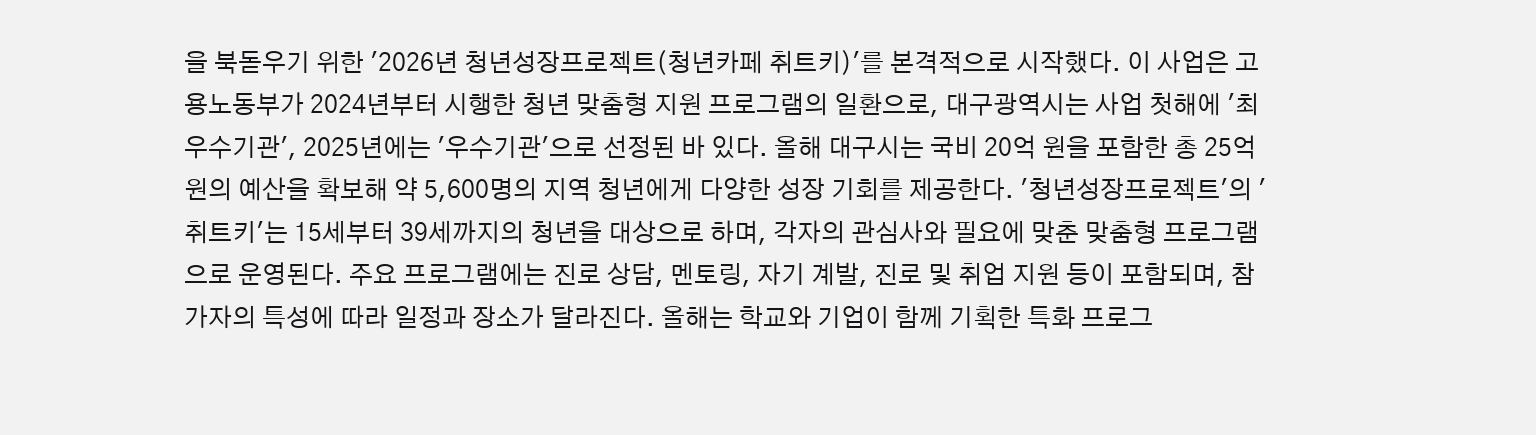을 북돋우기 위한 '2026년 청년성장프로젝트(청년카페 취트키)'를 본격적으로 시작했다. 이 사업은 고용노동부가 2024년부터 시행한 청년 맞춤형 지원 프로그램의 일환으로, 대구광역시는 사업 첫해에 '최우수기관', 2025년에는 '우수기관'으로 선정된 바 있다. 올해 대구시는 국비 20억 원을 포함한 총 25억 원의 예산을 확보해 약 5,600명의 지역 청년에게 다양한 성장 기회를 제공한다. '청년성장프로젝트'의 '취트키'는 15세부터 39세까지의 청년을 대상으로 하며, 각자의 관심사와 필요에 맞춘 맞춤형 프로그램으로 운영된다. 주요 프로그램에는 진로 상담, 멘토링, 자기 계발, 진로 및 취업 지원 등이 포함되며, 참가자의 특성에 따라 일정과 장소가 달라진다. 올해는 학교와 기업이 함께 기획한 특화 프로그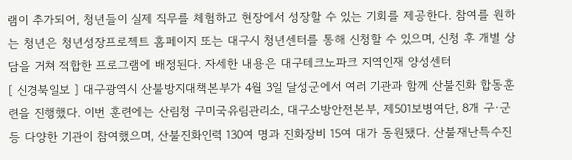램이 추가되어, 청년들이 실제 직무를 체험하고 현장에서 성장할 수 있는 기회를 제공한다. 참여를 원하는 청년은 청년성장프로젝트 홈페이지 또는 대구시 청년센터를 통해 신청할 수 있으며, 신청 후 개별 상담을 거쳐 적합한 프로그램에 배정된다. 자세한 내용은 대구테크노파크 지역인재 양성센터
[ 신경북일보 ] 대구광역시 산불방지대책본부가 4월 3일 달성군에서 여러 기관과 함께 산불진화 합동훈련을 진행했다. 이번 훈련에는 산림청 구미국유림관리소, 대구소방안전본부, 제501보병여단, 8개 구·군 등 다양한 기관이 참여했으며, 산불진화인력 130여 명과 진화장비 15여 대가 동원됐다. 산불재난특수진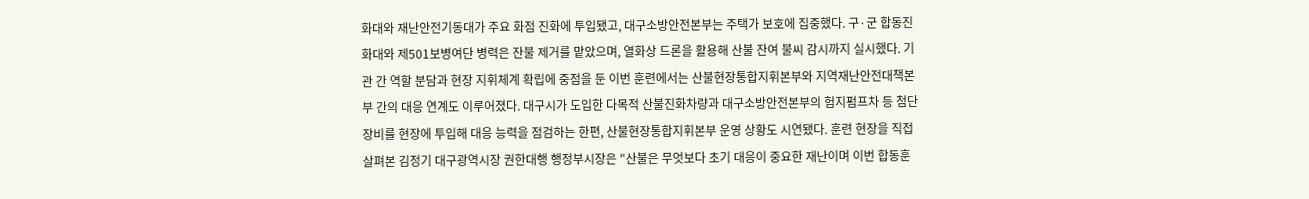화대와 재난안전기동대가 주요 화점 진화에 투입됐고, 대구소방안전본부는 주택가 보호에 집중했다. 구·군 합동진화대와 제501보병여단 병력은 잔불 제거를 맡았으며, 열화상 드론을 활용해 산불 잔여 불씨 감시까지 실시했다. 기관 간 역할 분담과 현장 지휘체계 확립에 중점을 둔 이번 훈련에서는 산불현장통합지휘본부와 지역재난안전대책본부 간의 대응 연계도 이루어졌다. 대구시가 도입한 다목적 산불진화차량과 대구소방안전본부의 험지펌프차 등 첨단 장비를 현장에 투입해 대응 능력을 점검하는 한편, 산불현장통합지휘본부 운영 상황도 시연됐다. 훈련 현장을 직접 살펴본 김정기 대구광역시장 권한대행 행정부시장은 "산불은 무엇보다 초기 대응이 중요한 재난이며 이번 합동훈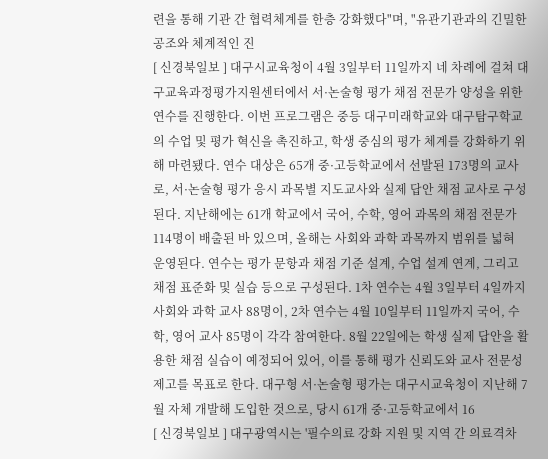련을 통해 기관 간 협력체계를 한층 강화했다"며, "유관기관과의 긴밀한 공조와 체계적인 진
[ 신경북일보 ] 대구시교육청이 4월 3일부터 11일까지 네 차례에 걸쳐 대구교육과정평가지원센터에서 서·논술형 평가 채점 전문가 양성을 위한 연수를 진행한다. 이번 프로그램은 중등 대구미래학교와 대구탐구학교의 수업 및 평가 혁신을 촉진하고, 학생 중심의 평가 체계를 강화하기 위해 마련됐다. 연수 대상은 65개 중·고등학교에서 선발된 173명의 교사로, 서·논술형 평가 응시 과목별 지도교사와 실제 답안 채점 교사로 구성된다. 지난해에는 61개 학교에서 국어, 수학, 영어 과목의 채점 전문가 114명이 배출된 바 있으며, 올해는 사회와 과학 과목까지 범위를 넓혀 운영된다. 연수는 평가 문항과 채점 기준 설계, 수업 설계 연계, 그리고 채점 표준화 및 실습 등으로 구성된다. 1차 연수는 4월 3일부터 4일까지 사회와 과학 교사 88명이, 2차 연수는 4월 10일부터 11일까지 국어, 수학, 영어 교사 85명이 각각 참여한다. 8월 22일에는 학생 실제 답안을 활용한 채점 실습이 예정되어 있어, 이를 통해 평가 신뢰도와 교사 전문성 제고를 목표로 한다. 대구형 서·논술형 평가는 대구시교육청이 지난해 7월 자체 개발해 도입한 것으로, 당시 61개 중·고등학교에서 16
[ 신경북일보 ] 대구광역시는 '필수의료 강화 지원 및 지역 간 의료격차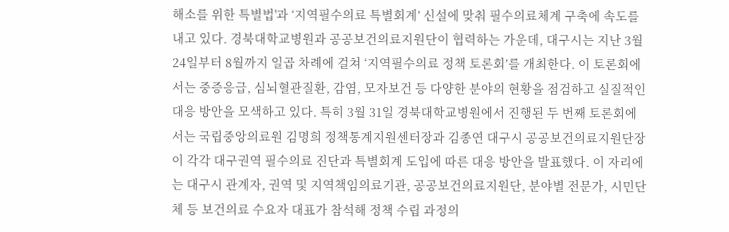해소를 위한 특별법'과 ‘지역필수의료 특별회계’ 신설에 맞춰 필수의료체계 구축에 속도를 내고 있다. 경북대학교병원과 공공보건의료지원단이 협력하는 가운데, 대구시는 지난 3월 24일부터 8월까지 일곱 차례에 걸쳐 ‘지역필수의료 정책 토론회’를 개최한다. 이 토론회에서는 중증응급, 심뇌혈관질환, 감염, 모자보건 등 다양한 분야의 현황을 점검하고 실질적인 대응 방안을 모색하고 있다. 특히 3월 31일 경북대학교병원에서 진행된 두 번째 토론회에서는 국립중앙의료원 김명희 정책통계지원센터장과 김종연 대구시 공공보건의료지원단장이 각각 대구권역 필수의료 진단과 특별회계 도입에 따른 대응 방안을 발표했다. 이 자리에는 대구시 관계자, 권역 및 지역책임의료기관, 공공보건의료지원단, 분야별 전문가, 시민단체 등 보건의료 수요자 대표가 참석해 정책 수립 과정의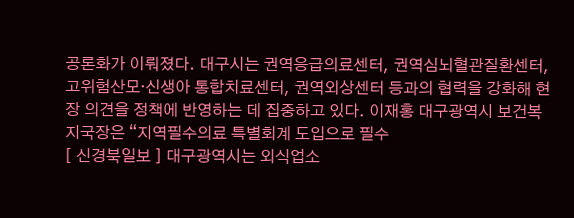공론화가 이뤄졌다. 대구시는 권역응급의료센터, 권역심뇌혈관질환센터, 고위험산모·신생아 통합치료센터, 권역외상센터 등과의 협력을 강화해 현장 의견을 정책에 반영하는 데 집중하고 있다. 이재홍 대구광역시 보건복지국장은 “지역필수의료 특별회계 도입으로 필수
[ 신경북일보 ] 대구광역시는 외식업소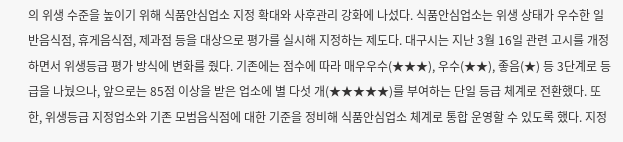의 위생 수준을 높이기 위해 식품안심업소 지정 확대와 사후관리 강화에 나섰다. 식품안심업소는 위생 상태가 우수한 일반음식점, 휴게음식점, 제과점 등을 대상으로 평가를 실시해 지정하는 제도다. 대구시는 지난 3월 16일 관련 고시를 개정하면서 위생등급 평가 방식에 변화를 줬다. 기존에는 점수에 따라 매우우수(★★★), 우수(★★), 좋음(★) 등 3단계로 등급을 나눴으나, 앞으로는 85점 이상을 받은 업소에 별 다섯 개(★★★★★)를 부여하는 단일 등급 체계로 전환했다. 또한, 위생등급 지정업소와 기존 모범음식점에 대한 기준을 정비해 식품안심업소 체계로 통합 운영할 수 있도록 했다. 지정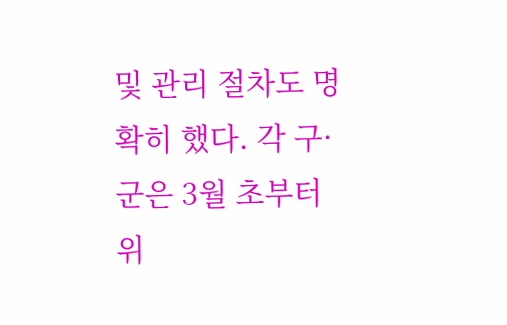및 관리 절차도 명확히 했다. 각 구·군은 3월 초부터 위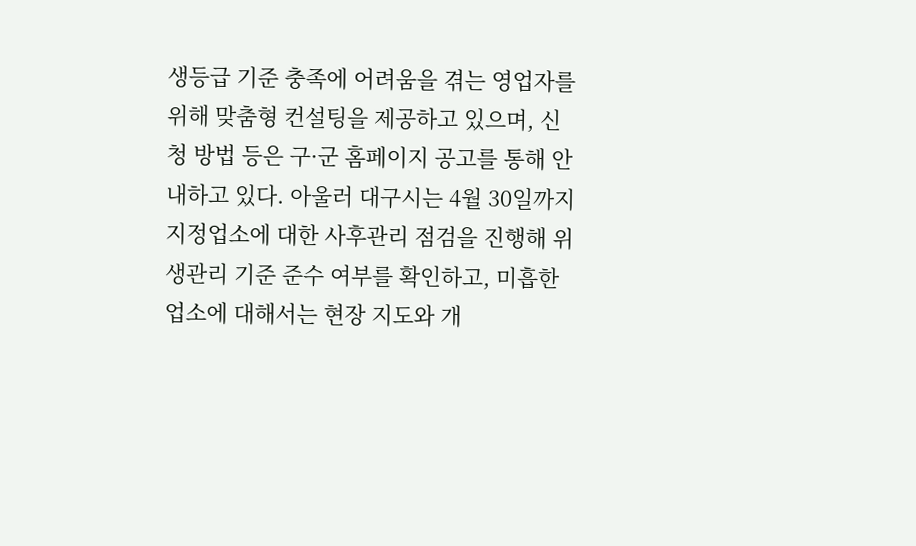생등급 기준 충족에 어려움을 겪는 영업자를 위해 맞춤형 컨설팅을 제공하고 있으며, 신청 방법 등은 구·군 홈페이지 공고를 통해 안내하고 있다. 아울러 대구시는 4월 30일까지 지정업소에 대한 사후관리 점검을 진행해 위생관리 기준 준수 여부를 확인하고, 미흡한 업소에 대해서는 현장 지도와 개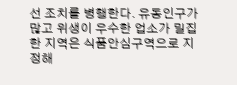선 조치를 병행한다. 유동인구가 많고 위생이 우수한 업소가 밀집한 지역은 식품안심구역으로 지정해